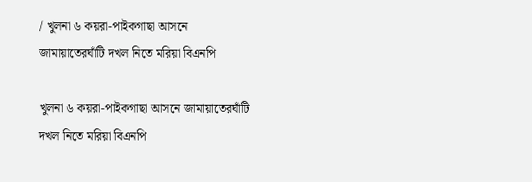/ খুলনা ৬ কয়রা-পাইকগাছা আসনে জামায়াতেরঘাঁটি দখল নিতে মরিয়া বিএনপি

খুলনা ৬ কয়রা-পাইকগাছা আসনে জামায়াতেরঘাঁটি দখল নিতে মরিয়া বিএনপি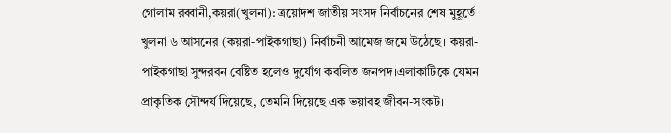গোলাম রব্বানী,কয়রা(খুলনা): ত্রয়োদশ জাতীয় সংসদ নির্বাচনের শেষ মুহূর্তে খুলনা ৬ আসনের (কয়রা-পাইকগাছা) নির্বাচনী আমেজ জমে উঠেছে। কয়রা-পাইকগাছা সুন্দরবন বেষ্টিত হলেও দুর্যোগ কবলিত জনপদ।এলাকাটিকে যেমন প্রাকৃতিক সৌন্দর্য দিয়েছে, তেমনি দিয়েছে এক ভয়াবহ জীবন-সংকট।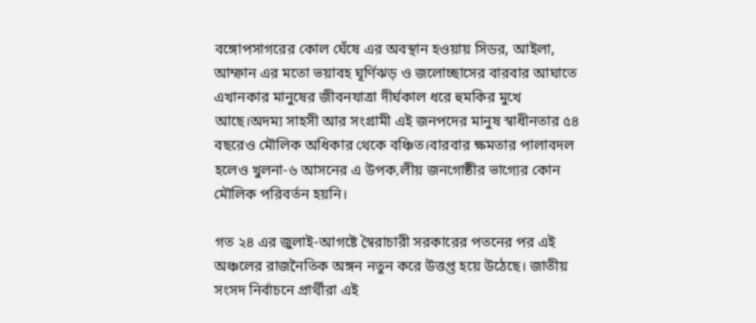বঙ্গোপসাগরের কোল ঘেঁষে এর অবস্থান হওয়ায় সিডর, আইলা, আম্ফান এর মতো ভয়াবহ ঘূর্ণিঝড় ও জলোচ্ছাসের বারবার আঘাতে এখানকার মানুষের জীবনযাত্রা দীর্ঘকাল ধরে হুমকির মুখে আছে।অদম্য সাহসী আর সংগ্রামী এই জনপদের মানুষ স্বাধীনতার ৫৪ বছরেও মৌলিক অধিকার থেকে বঞ্চিত।বারবার ক্ষমতার পালাবদল হলেও খুলনা-৬ আসনের এ উপক‚লীয় জনগোষ্ঠীর ভাগ্যের কোন মৌলিক পরিবর্তন হয়নি।

গত ২৪ এর জুলাই-আগষ্টে স্বৈরাচারী সরকারের পতনের পর এই অঞ্চলের রাজনৈতিক অঙ্গন নতুন করে উত্তপ্ত হয়ে উঠেছে। জাতীয় সংসদ নির্বাচনে প্রার্থীরা এই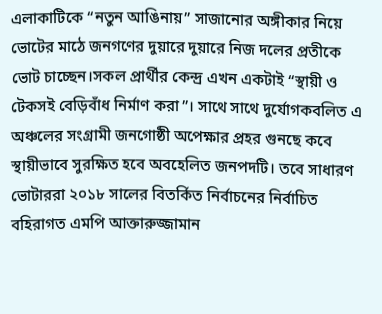এলাকাটিকে “নতুন আঙিনায়” সাজানোর অঙ্গীকার নিয়ে ভোটের মাঠে জনগণের দুয়ারে দুয়ারে নিজ দলের প্রতীকে ভোট চাচ্ছেন।সকল প্রার্থীর কেন্দ্র এখন একটাই “স্থায়ী ও টেকসই বেড়িবাঁধ নির্মাণ করা”। সাথে সাথে দুর্যোগকবলিত এ অঞ্চলের সংগ্রামী জনগোষ্ঠী অপেক্ষার প্রহর গুনছে কবে স্থায়ীভাবে সুরক্ষিত হবে অবহেলিত জনপদটি। তবে সাধারণ ভোটাররা ২০১৮ সালের বিতর্কিত নির্বাচনের নির্বাচিত বহিরাগত এমপি আক্তারুজ্জামান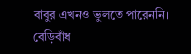বাবুর এখনও ভুলতে পারেননি। বেড়িবাঁধ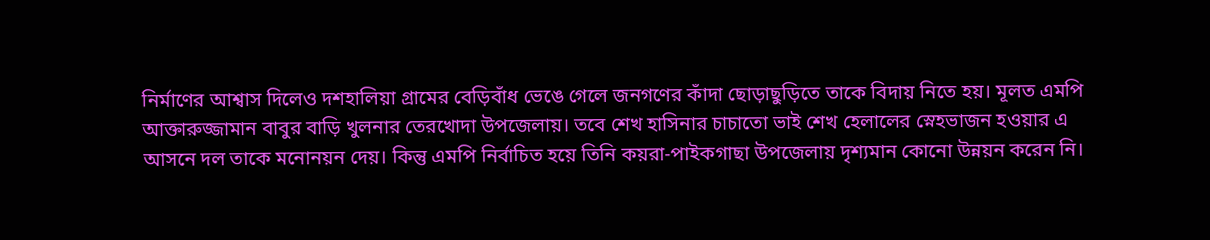নির্মাণের আশ্বাস দিলেও দশহালিয়া গ্রামের বেড়িবাঁধ ভেঙে গেলে জনগণের কাঁদা ছোড়াছুড়িতে তাকে বিদায় নিতে হয়। মূলত এমপি আক্তারুজ্জামান বাবুর বাড়ি খুলনার তেরখোদা উপজেলায়। তবে শেখ হাসিনার চাচাতো ভাই শেখ হেলালের স্নেহভাজন হওয়ার এ আসনে দল তাকে মনোনয়ন দেয়। কিন্তু এমপি নির্বাচিত হয়ে তিনি কয়রা-পাইকগাছা উপজেলায় দৃশ্যমান কোনো উন্নয়ন করেন নি।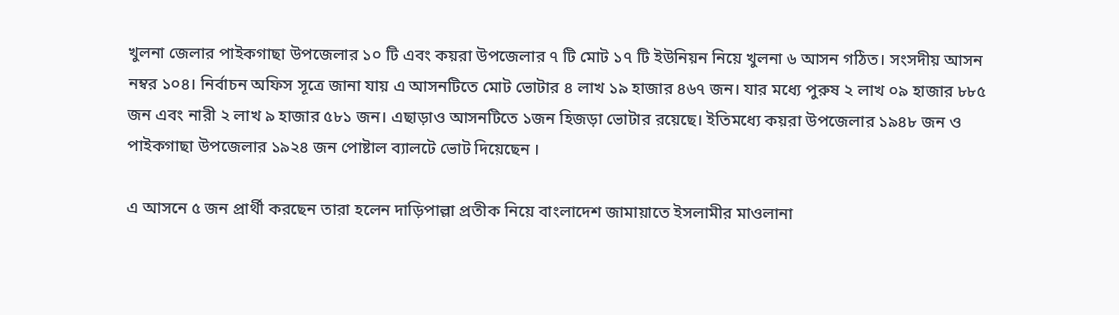খুলনা জেলার পাইকগাছা উপজেলার ১০ টি এবং কয়রা উপজেলার ৭ টি মোট ১৭ টি ইউনিয়ন নিয়ে খুলনা ৬ আসন গঠিত। সংসদীয় আসন নম্বর ১০৪। নির্বাচন অফিস সূত্রে জানা যায় এ আসনটিতে মোট ভোটার ৪ লাখ ১৯ হাজার ৪৬৭ জন। যার মধ্যে পুরুষ ২ লাখ ০৯ হাজার ৮৮৫ জন এবং নারী ২ লাখ ৯ হাজার ৫৮১ জন। এছাড়াও আসনটিতে ১জন হিজড়া ভোটার রয়েছে। ইতিমধ্যে কয়রা উপজেলার ১৯৪৮ জন ও পাইকগাছা উপজেলার ১৯২৪ জন পোষ্টাল ব্যালটে ভোট দিয়েছেন ।

এ আসনে ৫ জন প্রার্থী করছেন তারা হলেন দাড়িপাল্লা প্রতীক নিয়ে বাংলাদেশ জামায়াতে ইসলামীর মাওলানা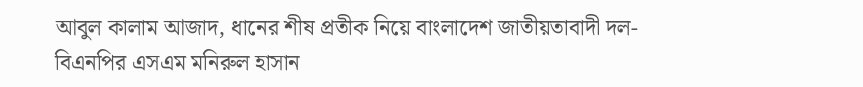আবুল কালাম আজাদ, ধানের শীষ প্রতীক নিয়ে বাংলাদেশ জাতীয়তাবাদী দল-বিএনপির এসএম মনিরুল হাসান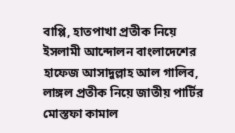বাপ্পি, হাতপাখা প্রতীক নিয়ে ইসলামী আন্দোলন বাংলাদেশের হাফেজ আসাদুল্লাহ আল গালিব, লাঙ্গল প্রতীক নিয়ে জাতীয় পার্টির মোস্তফা কামাল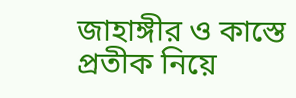জাহাঙ্গীর ও কাস্তে প্রতীক নিয়ে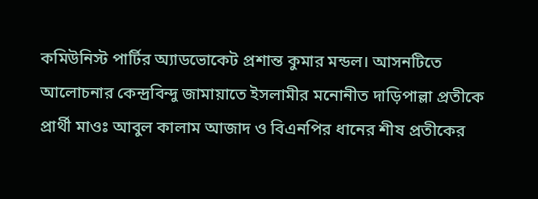কমিউনিস্ট পার্টির অ্যাডভোকেট প্রশান্ত কুমার মন্ডল। আসনটিতে আলোচনার কেন্দ্রবিন্দু জামায়াতে ইসলামীর মনোনীত দাড়িপাল্লা প্রতীকে প্রার্থী মাওঃ আবুল কালাম আজাদ ও বিএনপির ধানের শীষ প্রতীকের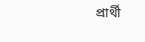প্রার্থী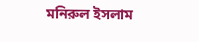মনিরুল ইসলাম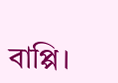বাপ্পি।